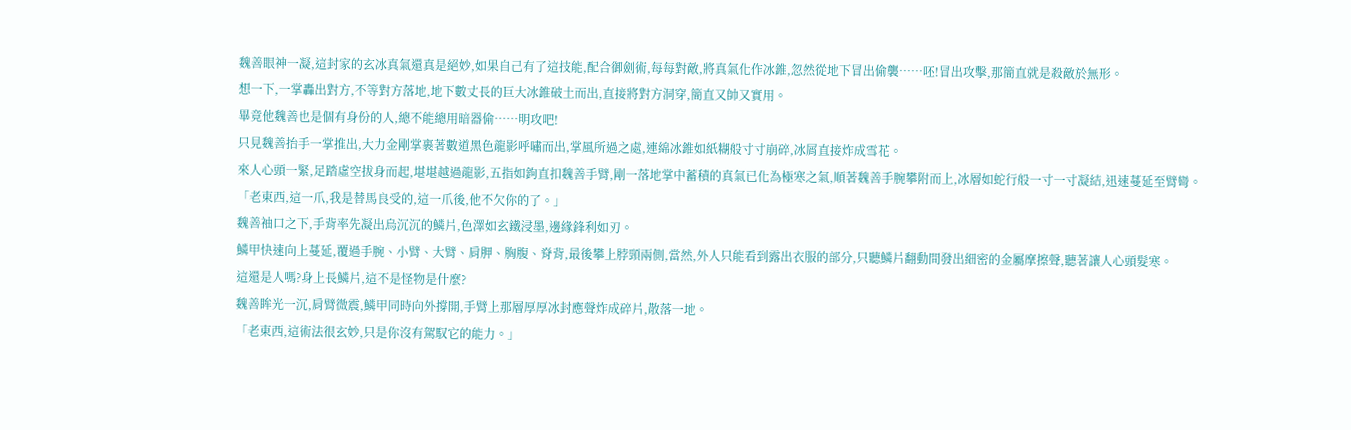魏善眼神一凝,這封家的玄冰真氣還真是絕妙,如果自己有了這技能,配合御劍術,每每對敵,將真氣化作冰錐,忽然從地下冒出偷襲……呸!冒出攻擊,那簡直就是殺敵於無形。
想一下,一掌轟出對方,不等對方落地,地下數丈長的巨大冰錐破土而出,直接將對方洞穿,簡直又帥又實用。
畢竟他魏善也是個有身份的人,總不能總用暗器偷……明攻吧!
只見魏善抬手一掌推出,大力金剛掌裹著數道黑色龍影呼嘯而出,掌風所過之處,連綿冰錐如紙糊般寸寸崩碎,冰屑直接炸成雪花。
來人心頭一緊,足踏虛空拔身而起,堪堪越過龍影,五指如鉤直扣魏善手臂,剛一落地掌中蓄積的真氣已化為極寒之氣,順著魏善手腕攀附而上,冰層如蛇行般一寸一寸凝結,迅速蔓延至臂彎。
「老東西,這一爪,我是替馬良受的,這一爪後,他不欠你的了。」
魏善袖口之下,手背率先凝出烏沉沉的鱗片,色澤如玄鐵浸墨,邊緣鋒利如刃。
鱗甲快速向上蔓延,覆過手腕、小臂、大臂、肩胛、胸腹、脊背,最後攀上脖頸兩側,當然,外人只能看到露出衣服的部分,只聽鱗片翻動間發出細密的金屬摩擦聲,聽著讓人心頭髮寒。
這還是人嗎?身上長鱗片,這不是怪物是什麼?
魏善眸光一沉,肩臂微震,鱗甲同時向外撐開,手臂上那層厚厚冰封應聲炸成碎片,散落一地。
「老東西,這術法很玄妙,只是你沒有駕馭它的能力。」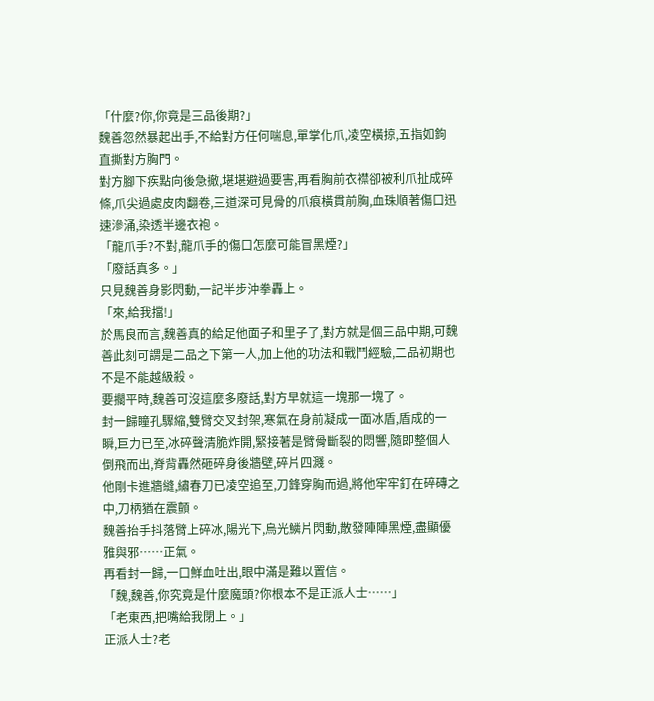「什麼?你,你竟是三品後期?」
魏善忽然暴起出手,不給對方任何喘息,單掌化爪,凌空橫掠,五指如鉤直撕對方胸門。
對方腳下疾點向後急撤,堪堪避過要害,再看胸前衣襟卻被利爪扯成碎條,爪尖過處皮肉翻卷,三道深可見骨的爪痕橫貫前胸,血珠順著傷口迅速滲涌,染透半邊衣袍。
「龍爪手?不對,龍爪手的傷口怎麼可能冒黑煙?」
「廢話真多。」
只見魏善身影閃動,一記半步沖拳轟上。
「來,給我擋!」
於馬良而言,魏善真的給足他面子和里子了,對方就是個三品中期,可魏善此刻可謂是二品之下第一人,加上他的功法和戰鬥經驗,二品初期也不是不能越級殺。
要擱平時,魏善可沒這麼多廢話,對方早就這一塊那一塊了。
封一歸瞳孔驟縮,雙臂交叉封架,寒氣在身前凝成一面冰盾,盾成的一瞬,巨力已至,冰碎聲清脆炸開,緊接著是臂骨斷裂的悶響,隨即整個人倒飛而出,脊背轟然砸碎身後牆壁,碎片四濺。
他剛卡進牆縫,繡春刀已凌空追至,刀鋒穿胸而過,將他牢牢釘在碎磚之中,刀柄猶在震顫。
魏善抬手抖落臂上碎冰,陽光下,烏光鱗片閃動,散發陣陣黑煙,盡顯優雅與邪……正氣。
再看封一歸,一口鮮血吐出,眼中滿是難以置信。
「魏,魏善,你究竟是什麼魔頭?你根本不是正派人士……」
「老東西,把嘴給我閉上。」
正派人士?老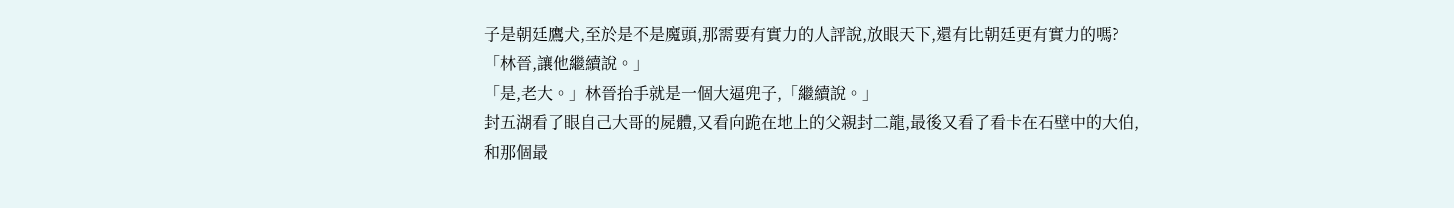子是朝廷鷹犬,至於是不是魔頭,那需要有實力的人評說,放眼天下,還有比朝廷更有實力的嗎?
「林晉,讓他繼續說。」
「是,老大。」林晉抬手就是一個大逼兜子,「繼續說。」
封五湖看了眼自己大哥的屍體,又看向跪在地上的父親封二龍,最後又看了看卡在石壁中的大伯,和那個最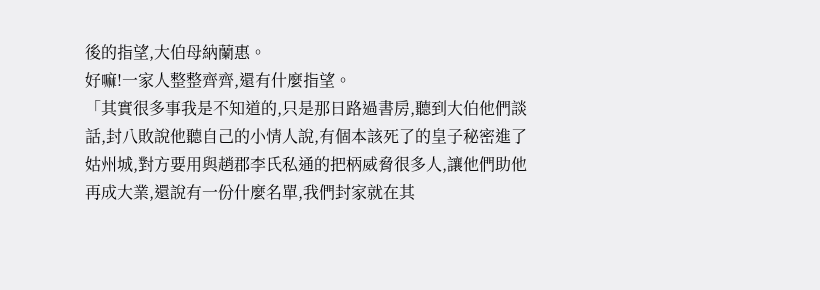後的指望,大伯母納蘭惠。
好嘛!一家人整整齊齊,還有什麼指望。
「其實很多事我是不知道的,只是那日路過書房,聽到大伯他們談話,封八敗說他聽自己的小情人說,有個本該死了的皇子秘密進了姑州城,對方要用與趙郡李氏私通的把柄威脅很多人,讓他們助他再成大業,還說有一份什麼名單,我們封家就在其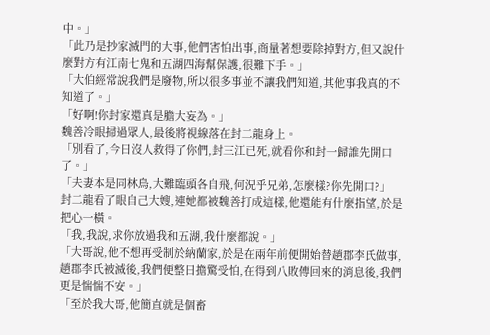中。」
「此乃是抄家滅門的大事,他們害怕出事,商量著想要除掉對方,但又說什麼對方有江南七鬼和五湖四海幫保護,很難下手。」
「大伯經常說我們是廢物,所以很多事並不讓我們知道,其他事我真的不知道了。」
「好啊!你封家還真是膽大妄為。」
魏善冷眼掃過眾人,最後將視線落在封二龍身上。
「別看了,今日沒人救得了你們,封三江已死,就看你和封一歸誰先開口了。」
「夫妻本是同林鳥,大難臨頭各自飛,何況乎兄弟,怎麼樣?你先開口?」
封二龍看了眼自己大嫂,連她都被魏善打成這樣,他還能有什麼指望,於是把心一橫。
「我,我說,求你放過我和五湖,我什麼都說。」
「大哥說,他不想再受制於納蘭家,於是在兩年前便開始替趙郡李氏做事,趙郡李氏被滅後,我們便整日擔驚受怕,在得到八敗傳回來的消息後,我們更是惴惴不安。」
「至於我大哥,他簡直就是個畜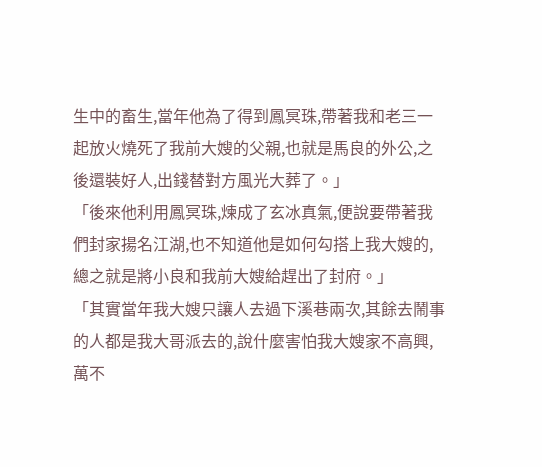生中的畜生,當年他為了得到鳳冥珠,帶著我和老三一起放火燒死了我前大嫂的父親,也就是馬良的外公,之後還裝好人,出錢替對方風光大葬了。」
「後來他利用鳳冥珠,煉成了玄冰真氣,便說要帶著我們封家揚名江湖,也不知道他是如何勾搭上我大嫂的,總之就是將小良和我前大嫂給趕出了封府。」
「其實當年我大嫂只讓人去過下溪巷兩次,其餘去鬧事的人都是我大哥派去的,說什麼害怕我大嫂家不高興,萬不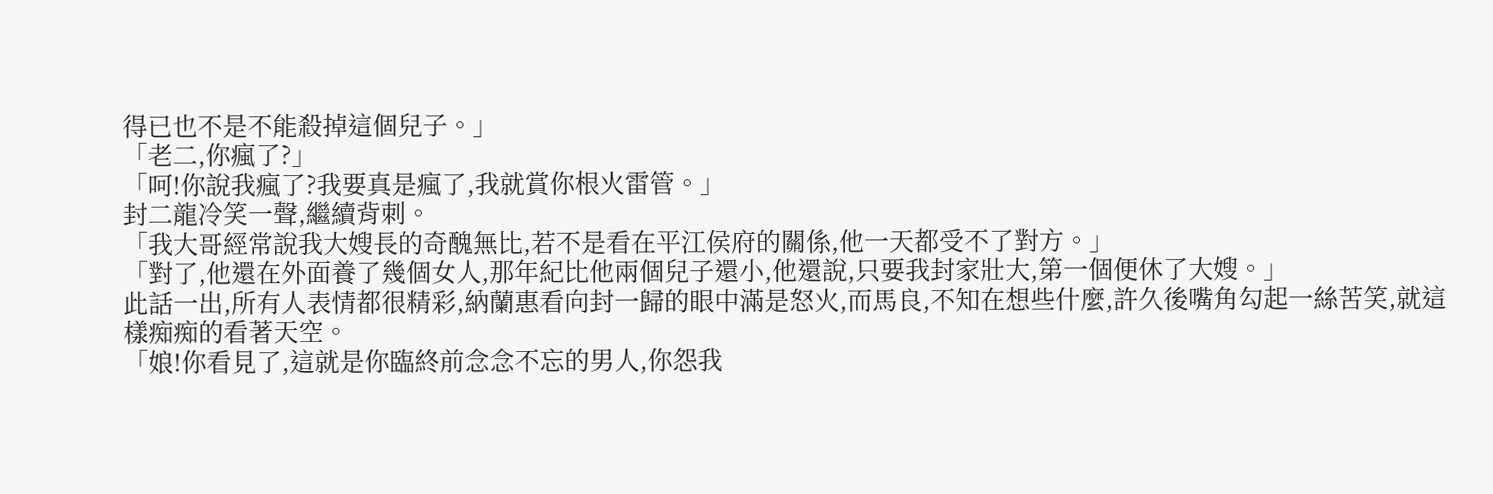得已也不是不能殺掉這個兒子。」
「老二,你瘋了?」
「呵!你說我瘋了?我要真是瘋了,我就賞你根火雷管。」
封二龍冷笑一聲,繼續背刺。
「我大哥經常說我大嫂長的奇醜無比,若不是看在平江侯府的關係,他一天都受不了對方。」
「對了,他還在外面養了幾個女人,那年紀比他兩個兒子還小,他還說,只要我封家壯大,第一個便休了大嫂。」
此話一出,所有人表情都很精彩,納蘭惠看向封一歸的眼中滿是怒火,而馬良,不知在想些什麼,許久後嘴角勾起一絲苦笑,就這樣痴痴的看著天空。
「娘!你看見了,這就是你臨終前念念不忘的男人,你怨我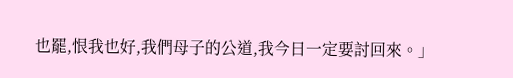也罷,恨我也好,我們母子的公道,我今日一定要討回來。」